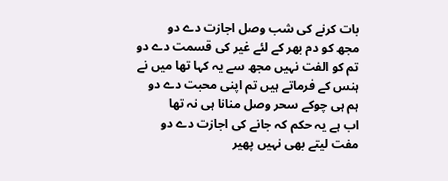بات کرنے کی شب وصل اجازت دے دو
مجھ کو دم بھر کے لئے غیر کی قسمت دے دو
تم کو الفت نہیں مجھ سے یہ کہا تھا میں نے
ہنس کے فرماتے ہیں تم اپنی محبت دے دو
ہم ہی چوکے سحر وصل منانا ہی نہ تھا
اب ہے یہ حکم کہ جانے کی اجازت دے دو
مفت لیتے بھی نہیں پھیر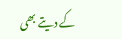کے دیتے بھی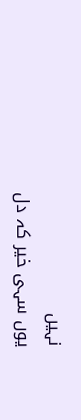نہیں
یوں سہی خیر کہ دل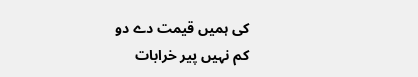کی ہمیں قیمت دے دو
کم نہیں پیر خرابات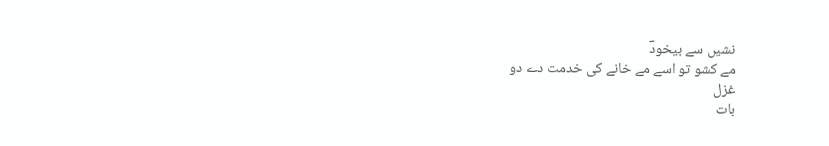نشیں سے بیخودؔ
مے کشو تو اسے مے خانے کی خدمت دے دو
غزل
بات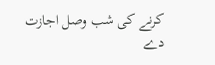کرنے کی شب وصل اجازت دے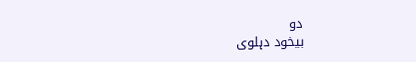دو
بیخود دہلوی